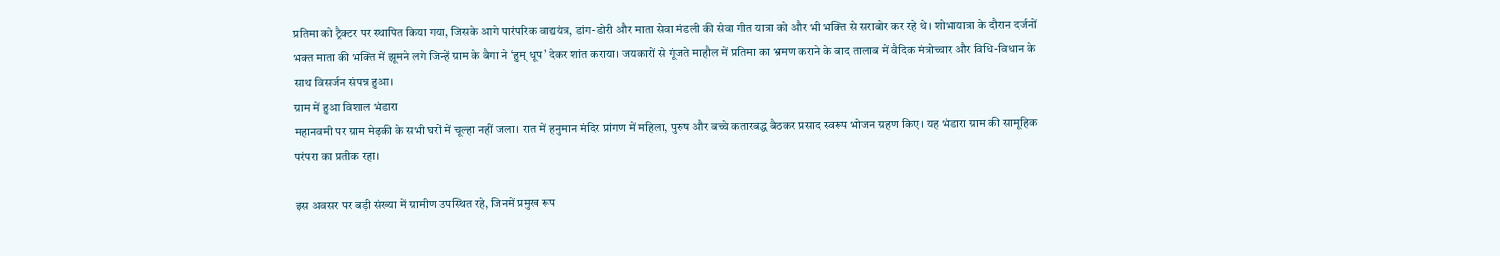प्रतिमा को ट्रैक्टर पर स्थापित किया गया, जिसके आगे पारंपरिक वाद्ययंत्र, डांग-डोरी और माता सेवा मंडली की सेवा गीत यात्रा को और भी भक्ति से सराबोर कर रहे थे। शोभायात्रा के दौरान दर्जनों भक्त माता की भक्ति में झूमने लगे जिन्हें ग्राम के बैगा ने ‘हुम् धूप’ देकर शांत कराया। जयकारों से गूंजते माहौल में प्रतिमा का भ्रमण कराने के बाद तालाब में वैदिक मंत्रोच्चार और विधि-विधान के साथ विसर्जन संपन्न हुआ।
ग्राम में हुआ विशाल भंडारा
महानवमी पर ग्राम मेढ़की के सभी घरों में चूल्हा नहीं जला। रात में हनुमान मंदिर प्रांगण में महिला, पुरुष और बच्चे कतारबद्ध बैठकर प्रसाद स्वरूप भोजन ग्रहण किए। यह भंडारा ग्राम की सामूहिक परंपरा का प्रतीक रहा।

इस अवसर पर बड़ी संख्या में ग्रामीण उपस्थित रहे, जिनमें प्रमुख रूप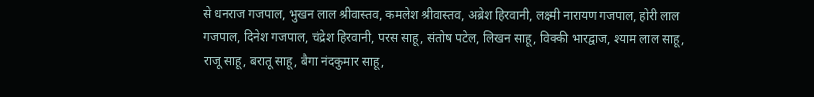से धनराज गजपाल, भुखन लाल श्रीवास्तव, कमलेश श्रीवास्तव, अब्रेश हिरवानी, लक्ष्मी नारायण गजपाल, होरी लाल गजपाल, दिनेश गजपाल, चंद्रेश हिरवानी, परस साहू, संतोष पटेल, लिखन साहू, विक्की भारद्वाज, श्याम लाल साहू, राजू साहू, बरातू साहू, बैगा नंदकुमार साहू,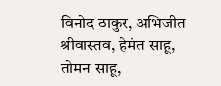विनोद ठाकुर, अभिजीत श्रीवास्तव, हेमंत साहू, तोमन साहू,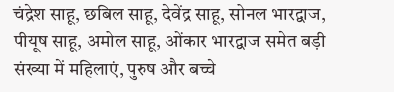चंद्रेश साहू, छबिल साहू, देवेंद्र साहू, सोनल भारद्वाज, पीयूष साहू, अमोल साहू, ओंकार भारद्वाज समेत बड़ी संख्या में महिलाएं, पुरुष और बच्चे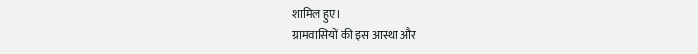शामिल हुए।
ग्रामवासियों की इस आस्था और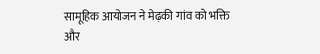सामूहिक आयोजन ने मेढ़की गांव को भक्ति और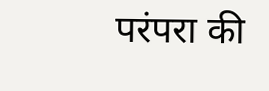परंपरा की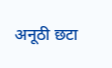अनूठी छटा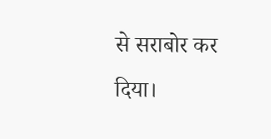से सराबोर कर दिया।